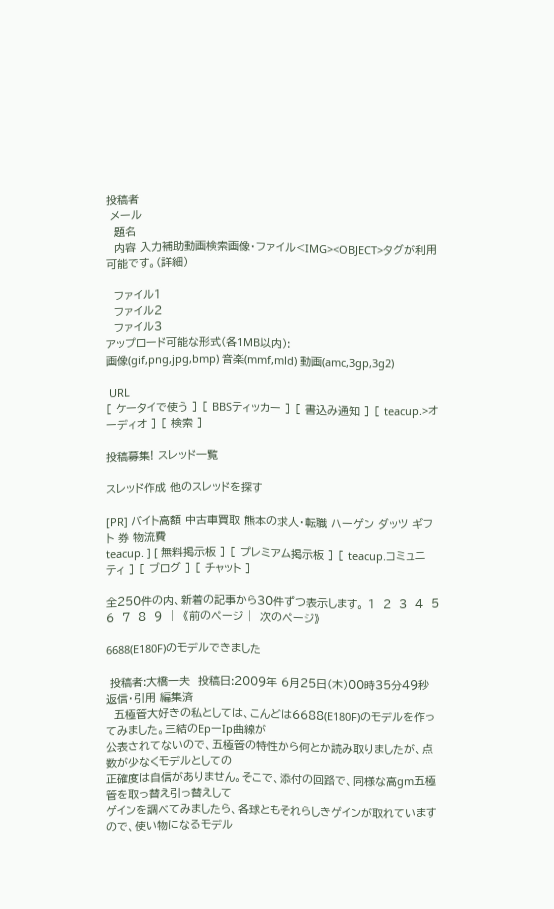投稿者
 メール
  題名
  内容 入力補助動画検索画像・ファイル<IMG><OBJECT>タグが利用可能です。(詳細)

  ファイル1
  ファイル2
  ファイル3
アップロード可能な形式(各1MB以内):
画像(gif,png,jpg,bmp) 音楽(mmf,mld) 動画(amc,3gp,3g2)

 URL
[ ケータイで使う ] [ BBSティッカー ] [ 書込み通知 ] [ teacup.>オーディオ ] [ 検索 ]

投稿募集! スレッド一覧

スレッド作成 他のスレッドを探す

[PR] バイト高額 中古車買取 熊本の求人・転職 ハーゲン ダッツ ギフト 券 物流費
teacup. ] [ 無料掲示板 ] [ プレミアム掲示板 ] [ teacup.コミュニティ ] [ ブログ ] [ チャット ]

全250件の内、新着の記事から30件ずつ表示します。 1  2  3  4  5  6  7  8  9  |  《前のページ |  次のページ》

6688(E180F)のモデルできました

 投稿者:大橋一夫  投稿日:2009年 6月25日(木)00時35分49秒
返信・引用 編集済
  五極管大好きの私としては、こんどは6688(E180F)のモデルを作ってみました。三結のEpーIp曲線が
公表されてないので、五極管の特性から何とか読み取りましたが、点数が少なくモデルとしての
正確度は自信がありません。そこで、添付の回路で、同様な高gm五極管を取っ替え引っ替えして
ゲインを調べてみましたら、各球ともそれらしきゲインが取れていますので、使い物になるモデル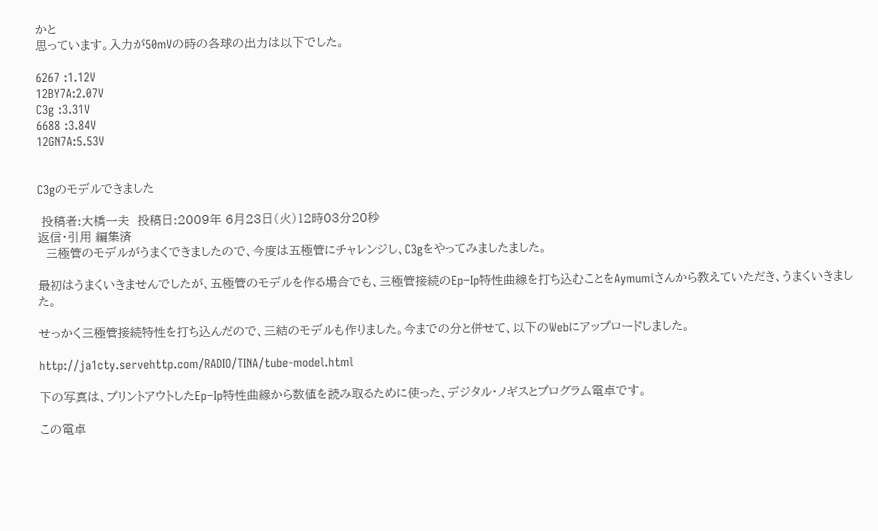かと
思っています。入力が50mVの時の各球の出力は以下でした。

6267 :1.12V
12BY7A:2.07V
C3g :3.31V
6688 :3.84V
12GN7A:5.53V


C3gのモデルできました

 投稿者:大橋一夫  投稿日:2009年 6月23日(火)12時03分20秒
返信・引用 編集済
  三極管のモデルがうまくできましたので、今度は五極管にチャレンジし、C3gをやってみましたました。

最初はうまくいきませんでしたが、五極管のモデルを作る場合でも、三極管接続のEp−Ip特性曲線を打ち込むことをAymumiさんから教えていただき、うまくいきました。

せっかく三極管接続特性を打ち込んだので、三結のモデルも作りました。今までの分と併せて、以下のWebにアップロードしました。

http://ja1cty.servehttp.com/RADIO/TINA/tube-model.html

下の写真は、プリントアウトしたEp−Ip特性曲線から数値を読み取るために使った、デジタル・ノギスとプログラム電卓です。

この電卓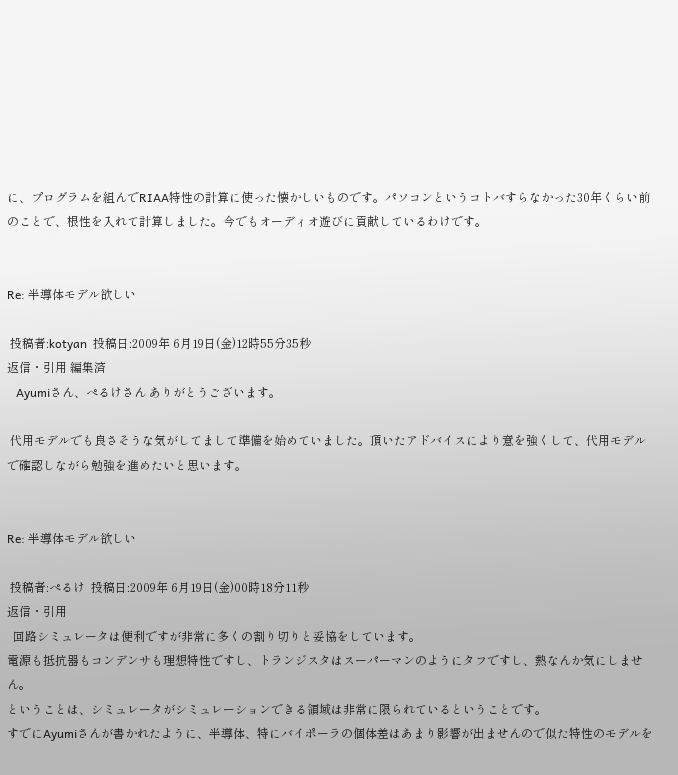に、プログラムを組んでRIAA特性の計算に使った懐かしいものです。パソコンというコトバすらなかった30年くらい前のことで、根性を入れて計算しました。今でもオーディオ遊びに貢献しているわけです。


Re: 半導体モデル欲しい

 投稿者:kotyan  投稿日:2009年 6月19日(金)12時55分35秒
返信・引用 編集済
   Ayumiさん、ぺるけさん ありがとうございます。

 代用モデルでも良さそうな気がしてまして準備を始めていました。頂いたアドバイスにより意を強くして、代用モデルで確認しながら勉強を進めたいと思います。


Re: 半導体モデル欲しい

 投稿者:ぺるけ  投稿日:2009年 6月19日(金)00時18分11秒
返信・引用
  回路シミュレータは便利ですが非常に多くの割り切りと妥協をしています。
電源も抵抗器もコンデンサも理想特性ですし、トランジスタはスーパーマンのようにタフですし、熱なんか気にしません。
ということは、シミュレータがシミュレーションできる領域は非常に限られているということです。
すでにAyumiさんが書かれたように、半導体、特にバイポーラの個体差はあまり影響が出ませんので似た特性のモデルを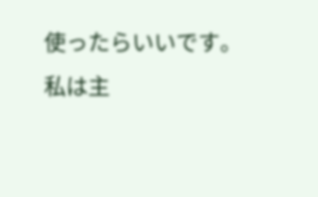使ったらいいです。
私は主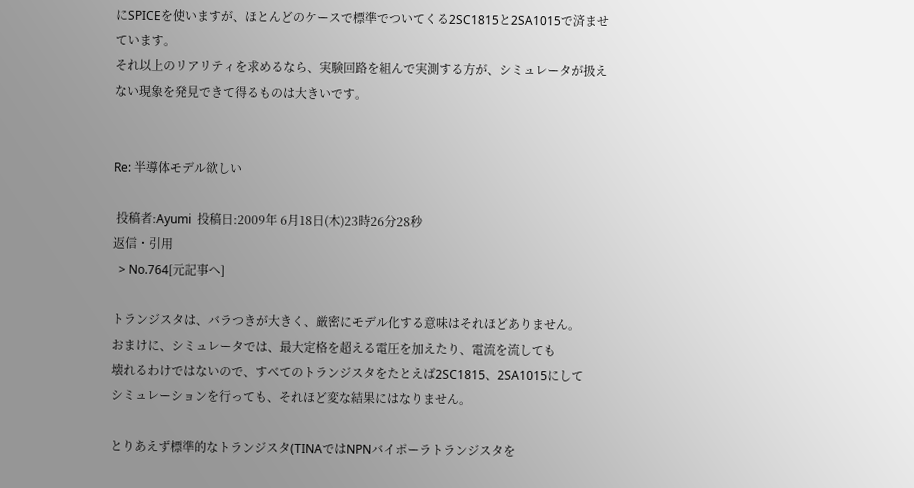にSPICEを使いますが、ほとんどのケースで標準でついてくる2SC1815と2SA1015で済ませています。
それ以上のリアリティを求めるなら、実験回路を組んで実測する方が、シミュレータが扱えない現象を発見できて得るものは大きいです。


Re: 半導体モデル欲しい

 投稿者:Ayumi  投稿日:2009年 6月18日(木)23時26分28秒
返信・引用
  > No.764[元記事へ]

トランジスタは、バラつきが大きく、厳密にモデル化する意味はそれほどありません。
おまけに、シミュレータでは、最大定格を超える電圧を加えたり、電流を流しても
壊れるわけではないので、すべてのトランジスタをたとえば2SC1815、2SA1015にして
シミュレーションを行っても、それほど変な結果にはなりません。

とりあえず標準的なトランジスタ(TINAではNPNバイポーラトランジスタを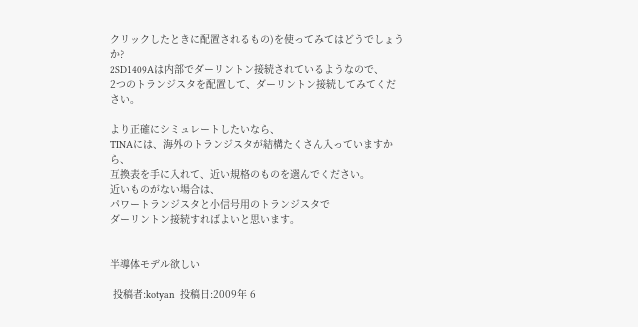クリックしたときに配置されるもの)を使ってみてはどうでしょうか?
2SD1409Aは内部でダーリントン接続されているようなので、
2つのトランジスタを配置して、ダーリントン接続してみてください。

より正確にシミュレートしたいなら、
TINAには、海外のトランジスタが結構たくさん入っていますから、
互換表を手に入れて、近い規格のものを選んでください。
近いものがない場合は、
パワートランジスタと小信号用のトランジスタで
ダーリントン接続すればよいと思います。


半導体モデル欲しい

 投稿者:kotyan  投稿日:2009年 6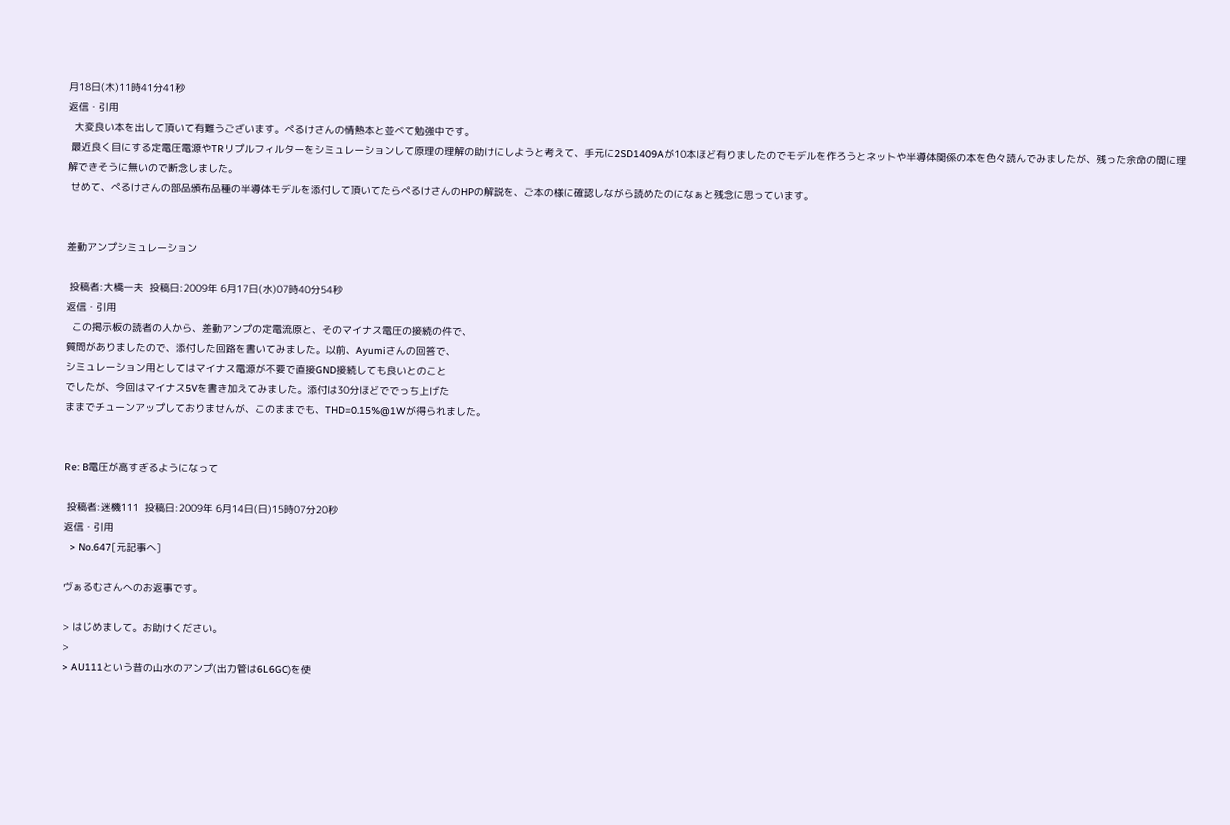月18日(木)11時41分41秒
返信・引用
  大変良い本を出して頂いて有難うございます。ぺるけさんの情熱本と並べて勉強中です。
 最近良く目にする定電圧電源やTRリプルフィルターをシミュレーションして原理の理解の助けにしようと考えて、手元に2SD1409Aが10本ほど有りましたのでモデルを作ろうとネットや半導体関係の本を色々読んでみましたが、残った余命の間に理解できそうに無いので断念しました。
 せめて、ぺるけさんの部品頒布品種の半導体モデルを添付して頂いてたらぺるけさんのHPの解説を、ご本の様に確認しながら読めたのになぁと残念に思っています。


差動アンプシミュレーション

 投稿者:大橋一夫  投稿日:2009年 6月17日(水)07時40分54秒
返信・引用
  この掲示板の読者の人から、差動アンプの定電流原と、そのマイナス電圧の接続の件で、
質問がありましたので、添付した回路を書いてみました。以前、Ayumiさんの回答で、
シミュレーション用としてはマイナス電源が不要で直接GND接続しても良いとのこと
でしたが、今回はマイナス5Vを書き加えてみました。添付は30分ほどででっち上げた
ままでチューンアップしておりませんが、このままでも、THD=0.15%@1Wが得られました。


Re: B電圧が高すぎるようになって

 投稿者:迷機111  投稿日:2009年 6月14日(日)15時07分20秒
返信・引用
  > No.647[元記事へ]

ヴぁるむさんへのお返事です。

> はじめまして。お助けください。
>
> AU111という昔の山水のアンプ(出力管は6L6GC)を使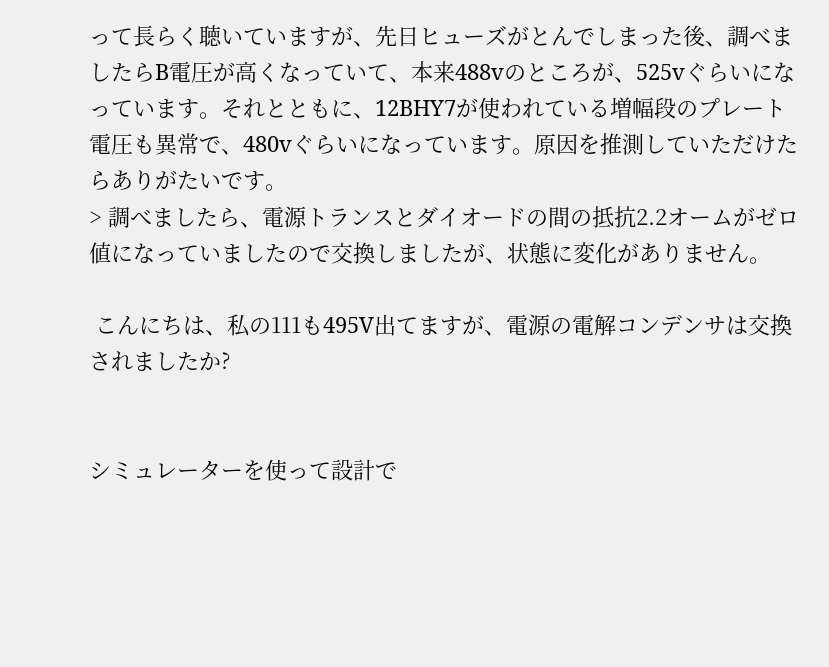って長らく聴いていますが、先日ヒューズがとんでしまった後、調べましたらB電圧が高くなっていて、本来488vのところが、525vぐらいになっています。それとともに、12BHY7が使われている増幅段のプレート電圧も異常で、480vぐらいになっています。原因を推測していただけたらありがたいです。
> 調べましたら、電源トランスとダイオードの間の抵抗2.2オームがゼロ値になっていましたので交換しましたが、状態に変化がありません。

 こんにちは、私の111も495V出てますが、電源の電解コンデンサは交換されましたか?


シミュレーターを使って設計で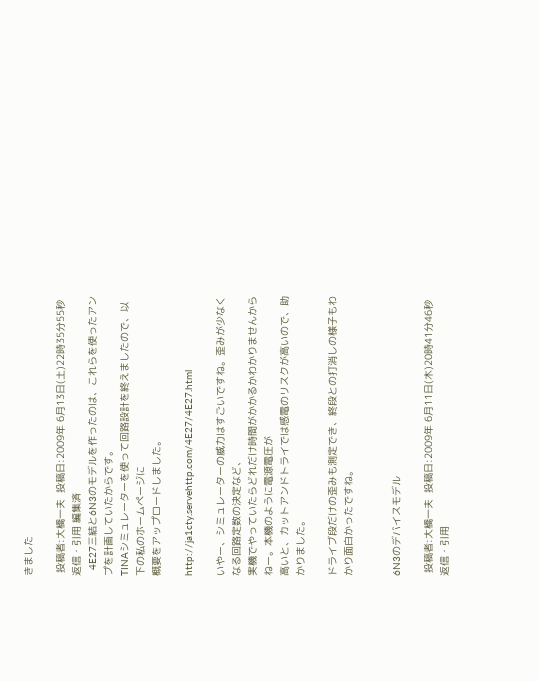きました

 投稿者:大橋一夫  投稿日:2009年 6月13日(土)22時35分55秒
返信・引用 編集済
  4E27三結と6N3のモデルを作ったのは、これらを使ったアンプを計画していたからです。
TINAシミュレーターを使って回路設計を終えましたので、以下の私のホームページに
概要をアップロードしました。

http://ja1cty.servehttp.com/4E27/4E27.html

いやー、シミュレーターの威力はすごいですね。歪みが少なくなる回路定数の決定など、
実機でやっていたらどれだけ時間がかかるかわかりませんからねー。本機のように電源電圧が
高いと、カットアンドトライでは感電のリスクが高いので、助かりました。

ドライブ段だけの歪みも測定でき、終段との打消しの様子もわかり面白かったですね。


6N3のデバイスモデル

 投稿者:大橋一夫  投稿日:2009年 6月11日(木)20時41分46秒
返信・引用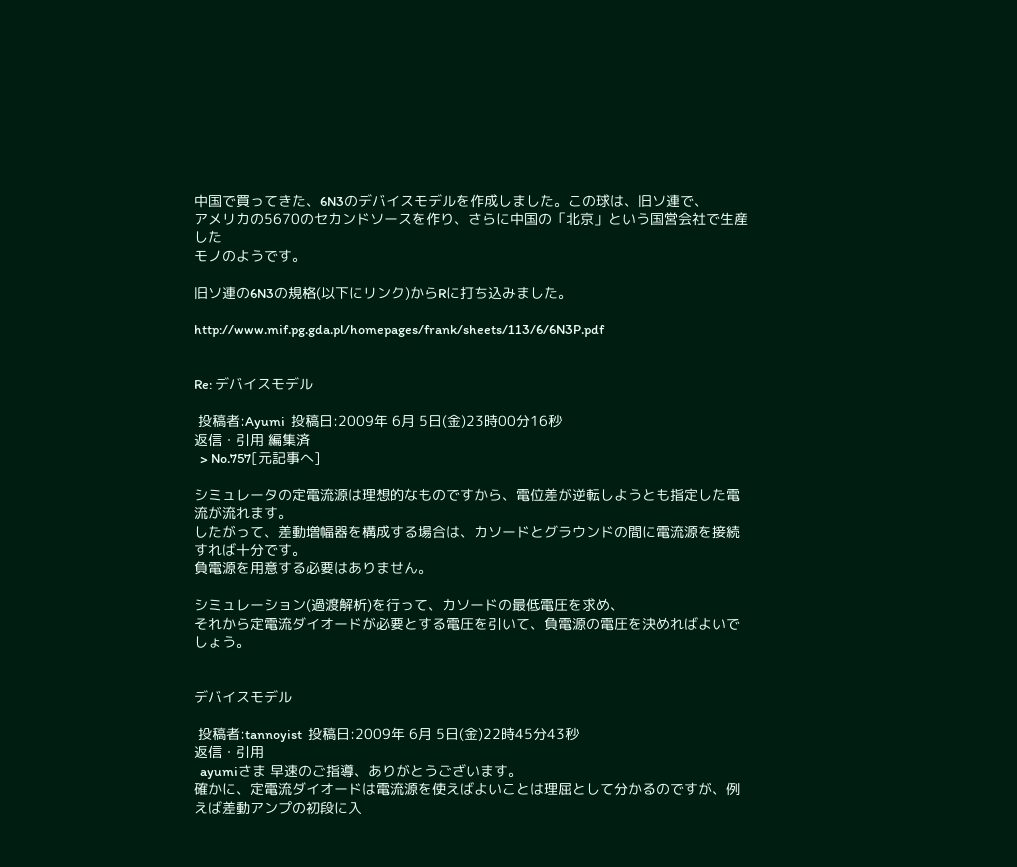中国で買ってきた、6N3のデバイスモデルを作成しました。この球は、旧ソ連で、
アメリカの5670のセカンドソースを作り、さらに中国の「北京」という国営会社で生産した
モノのようです。

旧ソ連の6N3の規格(以下にリンク)からRに打ち込みました。

http://www.mif.pg.gda.pl/homepages/frank/sheets/113/6/6N3P.pdf


Re: デバイスモデル

 投稿者:Ayumi  投稿日:2009年 6月 5日(金)23時00分16秒
返信・引用 編集済
  > No.757[元記事へ]

シミュレータの定電流源は理想的なものですから、電位差が逆転しようとも指定した電流が流れます。
したがって、差動増幅器を構成する場合は、カソードとグラウンドの間に電流源を接続すれば十分です。
負電源を用意する必要はありません。

シミュレーション(過渡解析)を行って、カソードの最低電圧を求め、
それから定電流ダイオードが必要とする電圧を引いて、負電源の電圧を決めればよいでしょう。


デバイスモデル

 投稿者:tannoyist  投稿日:2009年 6月 5日(金)22時45分43秒
返信・引用
  ayumiさま 早速のご指導、ありがとうございます。
確かに、定電流ダイオードは電流源を使えばよいことは理屈として分かるのですが、例えば差動アンプの初段に入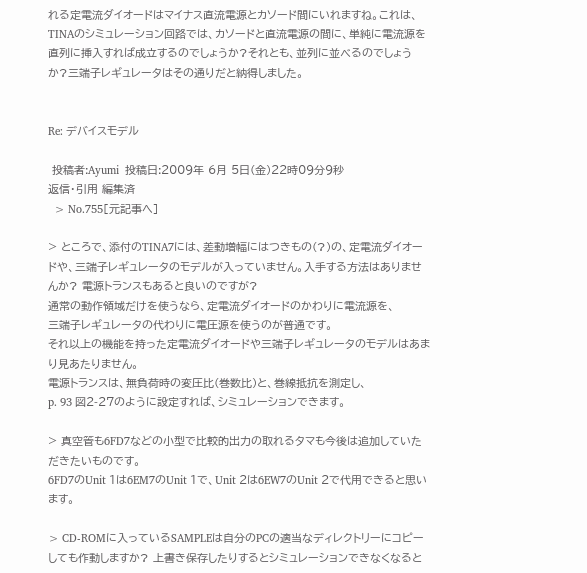れる定電流ダイオードはマイナス直流電源とカソード間にいれますね。これは、TINAのシミュレーション回路では、カソードと直流電源の間に、単純に電流源を直列に挿入すれば成立するのでしょうか?それとも、並列に並べるのでしょうか?三端子レギュレータはその通りだと納得しました。


Re: デバイスモデル

 投稿者:Ayumi  投稿日:2009年 6月 5日(金)22時09分9秒
返信・引用 編集済
  > No.755[元記事へ]

> ところで、添付のTINA7には、差動増幅にはつきもの(?)の、定電流ダイオードや、三端子レギュレータのモデルが入っていません。入手する方法はありませんか? 電源トランスもあると良いのですが?
通常の動作領域だけを使うなら、定電流ダイオードのかわりに電流源を、
三端子レギュレータの代わりに電圧源を使うのが普通です。
それ以上の機能を持った定電流ダイオードや三端子レギュレータのモデルはあまり見あたりません。
電源トランスは、無負荷時の変圧比(巻数比)と、巻線抵抗を測定し、
p. 93 図2-27のように設定すれば、シミュレーションできます。

> 真空管も6FD7などの小型で比較的出力の取れるタマも今後は追加していただきたいものです。
6FD7のUnit 1は6EM7のUnit 1で、Unit 2は6EW7のUnit 2で代用できると思います。

> CD-ROMに入っているSAMPLEは自分のPCの適当なディレクトリーにコピーしても作動しますか? 上書き保存したりするとシミュレーションできなくなると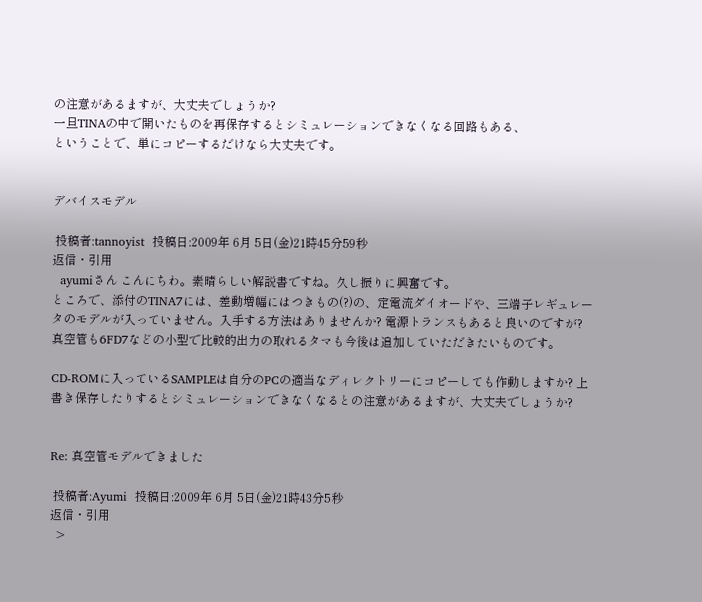の注意があるますが、大丈夫でしょうか?
一旦TINAの中で開いたものを再保存するとシミュレーションできなくなる回路もある、
ということで、単にコピーするだけなら大丈夫です。


デバイスモデル

 投稿者:tannoyist  投稿日:2009年 6月 5日(金)21時45分59秒
返信・引用
  ayumiさん こんにちわ。素晴らしい解説書ですね。久し振りに興奮です。
ところで、添付のTINA7には、差動増幅にはつきもの(?)の、定電流ダイオードや、三端子レギュレータのモデルが入っていません。入手する方法はありませんか? 電源トランスもあると良いのですが? 真空管も6FD7などの小型で比較的出力の取れるタマも今後は追加していただきたいものです。

CD-ROMに入っているSAMPLEは自分のPCの適当なディレクトリーにコピーしても作動しますか? 上書き保存したりするとシミュレーションできなくなるとの注意があるますが、大丈夫でしょうか?


Re: 真空管モデルできました

 投稿者:Ayumi  投稿日:2009年 6月 5日(金)21時43分5秒
返信・引用
  >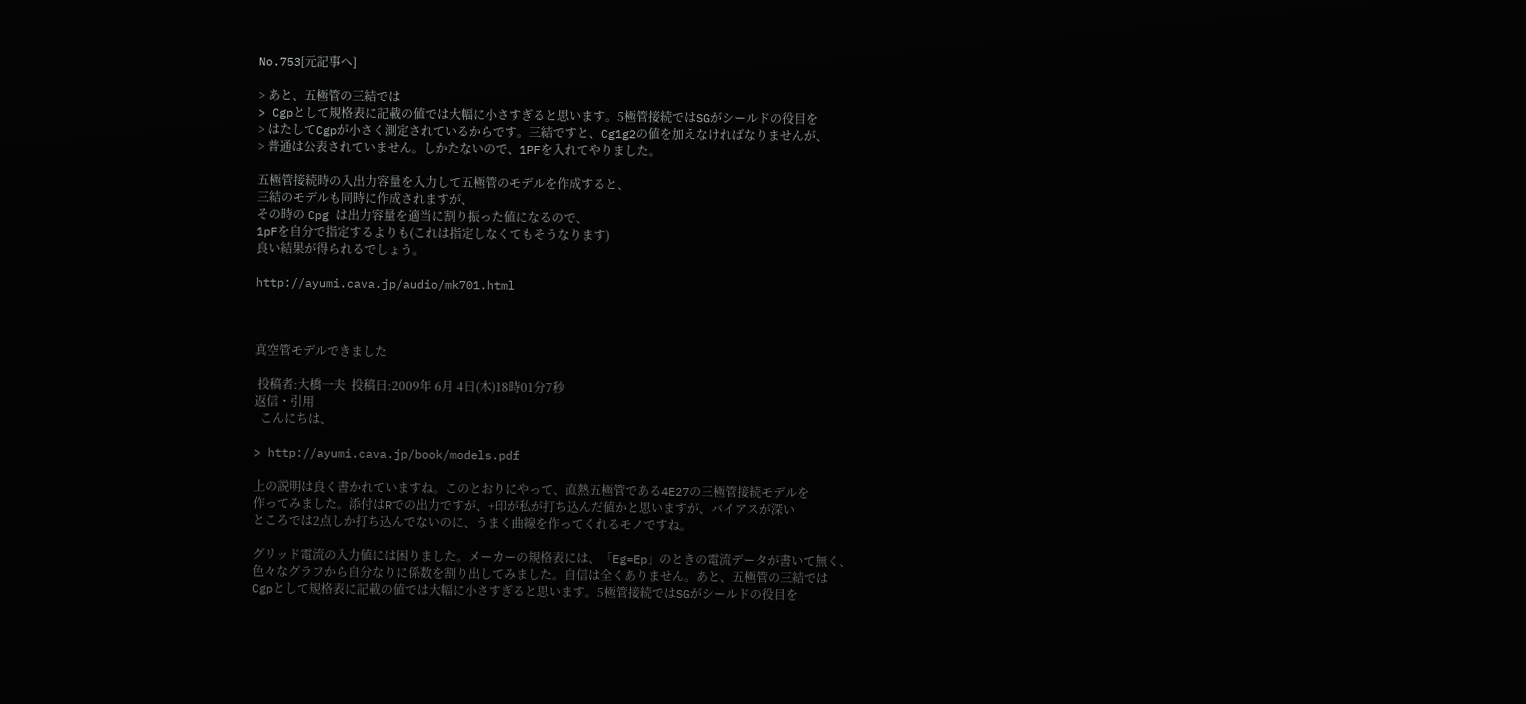No.753[元記事へ]

> あと、五極管の三結では
> Cgpとして規格表に記載の値では大幅に小さすぎると思います。5極管接続ではSGがシールドの役目を
> はたしてCgpが小さく測定されているからです。三結ですと、Cg1g2の値を加えなければなりませんが、
> 普通は公表されていません。しかたないので、1PFを入れてやりました。

五極管接続時の入出力容量を入力して五極管のモデルを作成すると、
三結のモデルも同時に作成されますが、
その時の Cpg は出力容量を適当に割り振った値になるので、
1pFを自分で指定するよりも(これは指定しなくてもそうなります)
良い結果が得られるでしょう。

http://ayumi.cava.jp/audio/mk701.html



真空管モデルできました

 投稿者:大橋一夫  投稿日:2009年 6月 4日(木)18時01分7秒
返信・引用
  こんにちは、

> http://ayumi.cava.jp/book/models.pdf

上の説明は良く書かれていますね。このとおりにやって、直熱五極管である4E27の三極管接続モデルを
作ってみました。添付はRでの出力ですが、+印が私が打ち込んだ値かと思いますが、バイアスが深い
ところでは2点しか打ち込んでないのに、うまく曲線を作ってくれるモノですね。

グリッド電流の入力値には困りました。メーカーの規格表には、「Eg=Ep」のときの電流データが書いて無く、
色々なグラフから自分なりに係数を割り出してみました。自信は全くありません。あと、五極管の三結では
Cgpとして規格表に記載の値では大幅に小さすぎると思います。5極管接続ではSGがシールドの役目を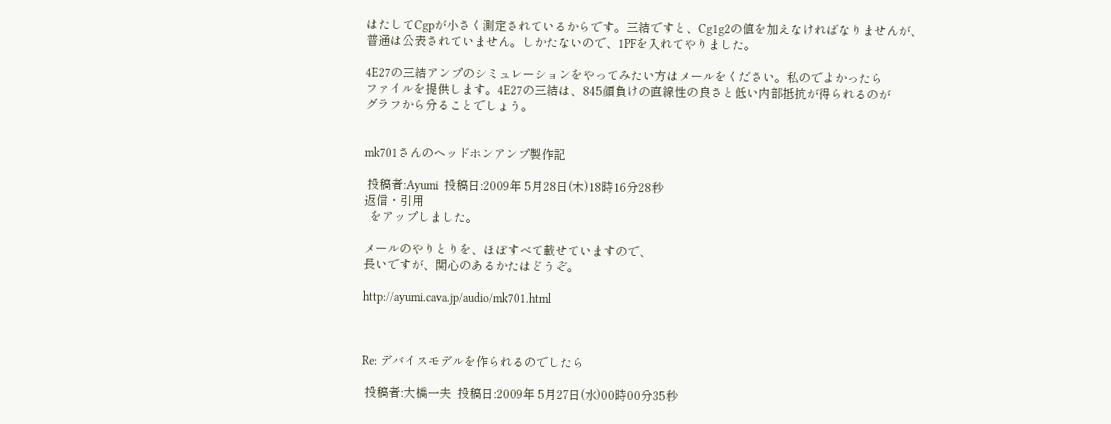はたしてCgpが小さく測定されているからです。三結ですと、Cg1g2の値を加えなければなりませんが、
普通は公表されていません。しかたないので、1PFを入れてやりました。

4E27の三結アンプのシミュレーションをやってみたい方はメールをください。私のでよかったら
ファイルを提供します。4E27の三結は、845顔負けの直線性の良さと低い内部抵抗が得られるのが
グラフから分ることでしょう。


mk701さんのヘッドホンアンプ製作記

 投稿者:Ayumi  投稿日:2009年 5月28日(木)18時16分28秒
返信・引用
  をアップしました。

メールのやりとりを、ほぼすべて載せていますので、
長いですが、関心のあるかたはどうぞ。

http://ayumi.cava.jp/audio/mk701.html



Re: デバイスモデルを作られるのでしたら

 投稿者:大橋一夫  投稿日:2009年 5月27日(水)00時00分35秒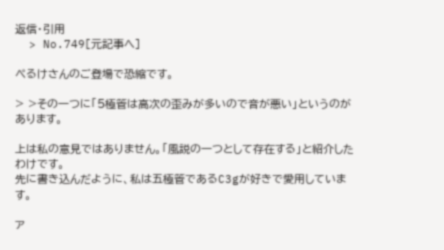返信・引用
  > No.749[元記事へ]

ぺるけさんのご登場で恐縮です。

> >その一つに「5極管は高次の歪みが多いので音が悪い」というのがあります。

上は私の意見ではありません。「風説の一つとして存在する」と紹介したわけです。
先に書き込んだように、私は五極管であるC3gが好きで愛用しています。

ア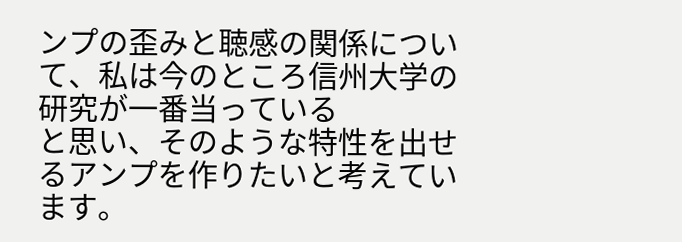ンプの歪みと聴感の関係について、私は今のところ信州大学の研究が一番当っている
と思い、そのような特性を出せるアンプを作りたいと考えています。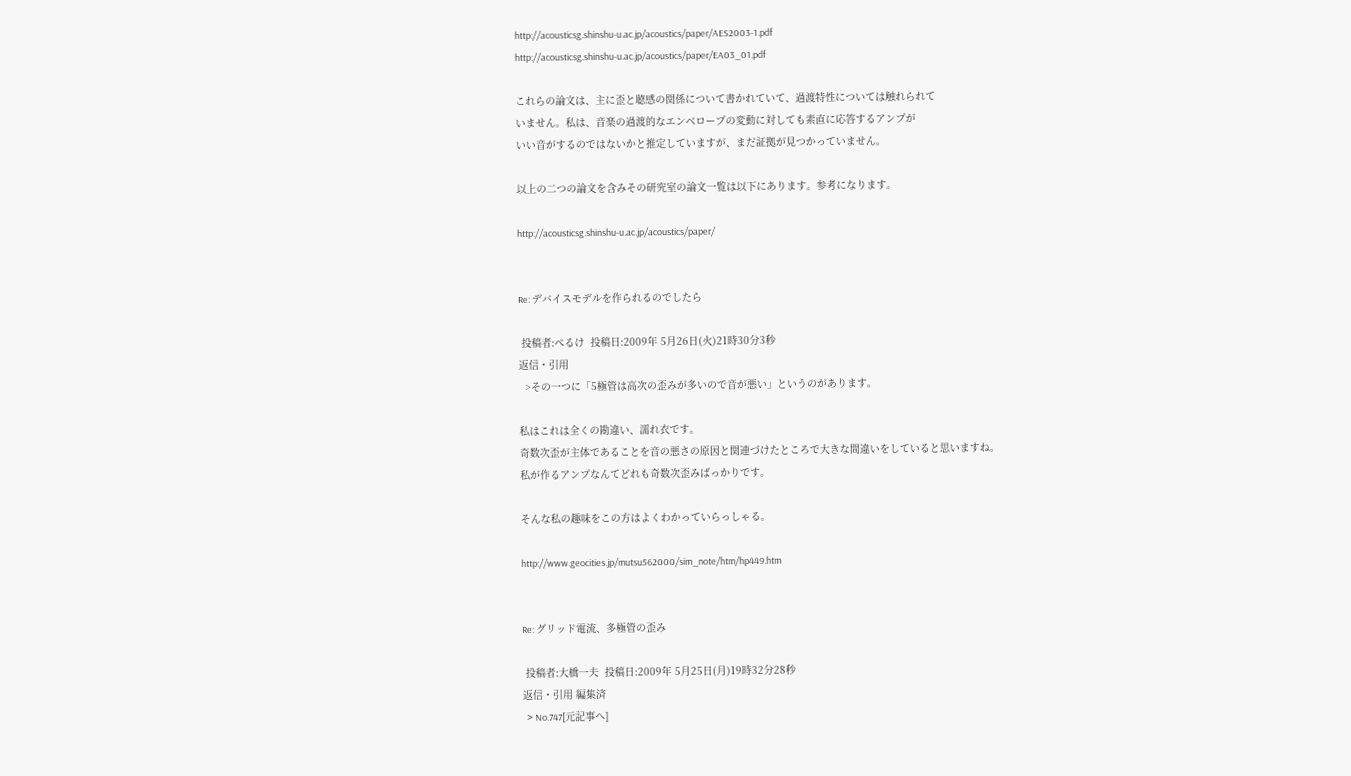http://acousticsg.shinshu-u.ac.jp/acoustics/paper/AES2003-1.pdf
http://acousticsg.shinshu-u.ac.jp/acoustics/paper/EA03_01.pdf

これらの論文は、主に歪と聴感の関係について書かれていて、過渡特性については触れられて
いません。私は、音楽の過渡的なエンベロープの変動に対しても素直に応答するアンプが
いい音がするのではないかと推定していますが、まだ証拠が見つかっていません。

以上の二つの論文を含みその研究室の論文一覧は以下にあります。参考になります。

http://acousticsg.shinshu-u.ac.jp/acoustics/paper/


Re: デバイスモデルを作られるのでしたら

 投稿者:ぺるけ  投稿日:2009年 5月26日(火)21時30分3秒
返信・引用
  >その一つに「5極管は高次の歪みが多いので音が悪い」というのがあります。

私はこれは全くの勘違い、濡れ衣です。
奇数次歪が主体であることを音の悪さの原因と関連づけたところで大きな間違いをしていると思いますね。
私が作るアンプなんてどれも奇数次歪みばっかりです。

そんな私の趣味をこの方はよくわかっていらっしゃる。

http://www.geocities.jp/mutsu562000/sim_note/htm/hp449.htm


Re: グリッド電流、多極管の歪み

 投稿者:大橋一夫  投稿日:2009年 5月25日(月)19時32分28秒
返信・引用 編集済
  > No.747[元記事へ]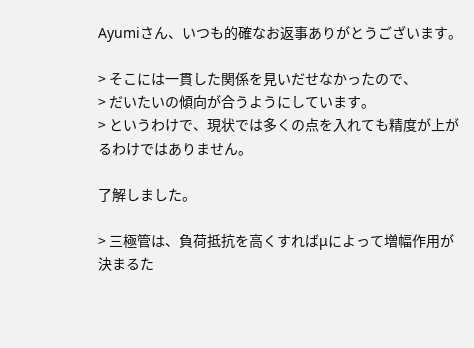Ayumiさん、いつも的確なお返事ありがとうございます。

> そこには一貫した関係を見いだせなかったので、
> だいたいの傾向が合うようにしています。
> というわけで、現状では多くの点を入れても精度が上がるわけではありません。

了解しました。

> 三極管は、負荷抵抗を高くすればμによって増幅作用が決まるた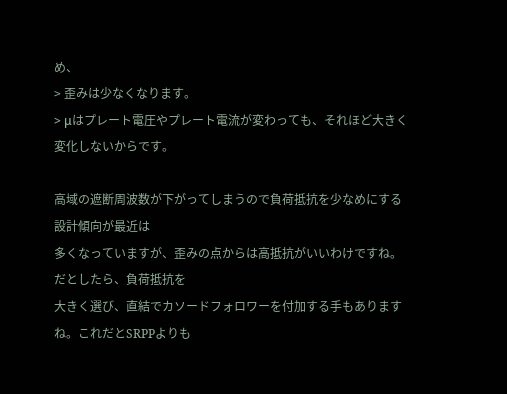め、
> 歪みは少なくなります。
> μはプレート電圧やプレート電流が変わっても、それほど大きく変化しないからです。

高域の遮断周波数が下がってしまうので負荷抵抗を少なめにする設計傾向が最近は
多くなっていますが、歪みの点からは高抵抗がいいわけですね。だとしたら、負荷抵抗を
大きく選び、直結でカソードフォロワーを付加する手もありますね。これだとSRPPよりも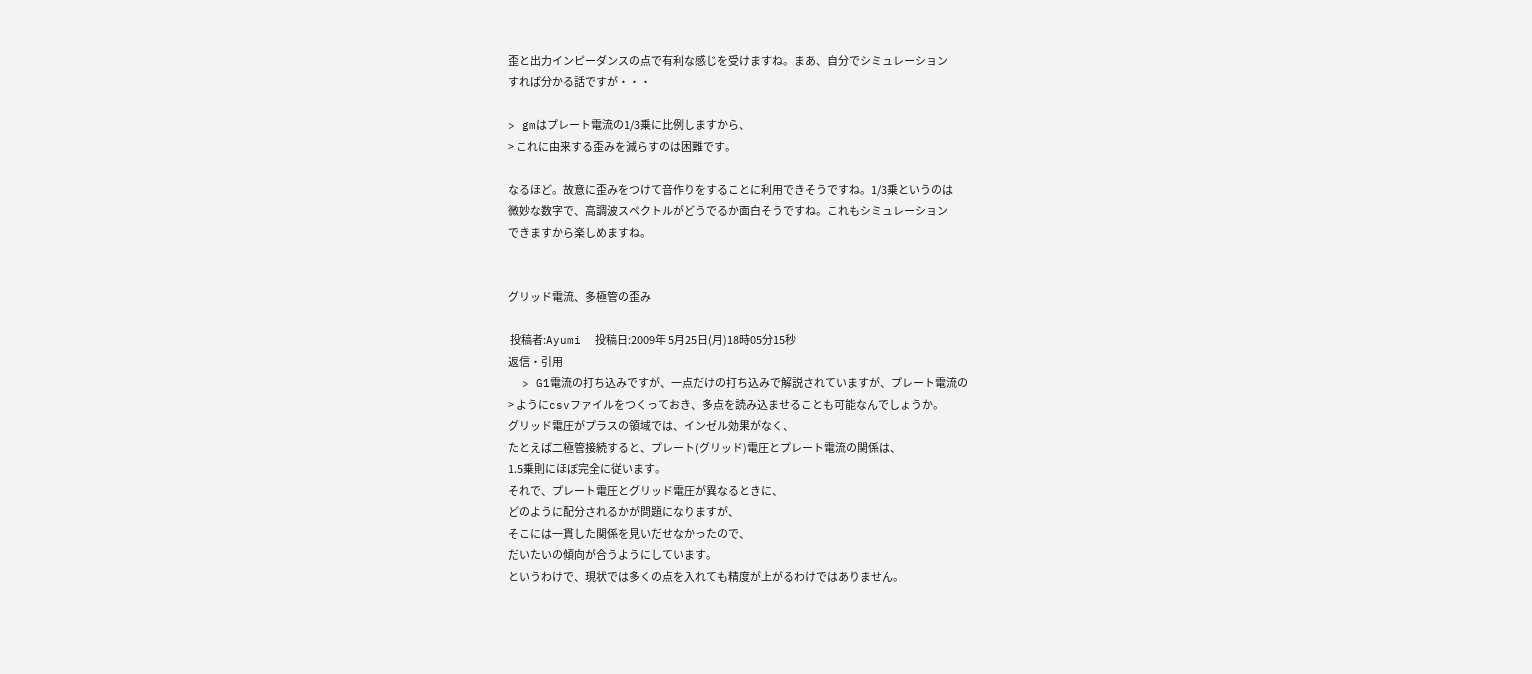歪と出力インピーダンスの点で有利な感じを受けますね。まあ、自分でシミュレーション
すれば分かる話ですが・・・

> gmはプレート電流の1/3乗に比例しますから、
> これに由来する歪みを減らすのは困難です。

なるほど。故意に歪みをつけて音作りをすることに利用できそうですね。1/3乗というのは
微妙な数字で、高調波スペクトルがどうでるか面白そうですね。これもシミュレーション
できますから楽しめますね。


グリッド電流、多極管の歪み

 投稿者:Ayumi  投稿日:2009年 5月25日(月)18時05分15秒
返信・引用
  > G1電流の打ち込みですが、一点だけの打ち込みで解説されていますが、プレート電流の
> ようにcsvファイルをつくっておき、多点を読み込ませることも可能なんでしょうか。
グリッド電圧がプラスの領域では、インゼル効果がなく、
たとえば二極管接続すると、プレート(グリッド)電圧とプレート電流の関係は、
1.5乗則にほぼ完全に従います。
それで、プレート電圧とグリッド電圧が異なるときに、
どのように配分されるかが問題になりますが、
そこには一貫した関係を見いだせなかったので、
だいたいの傾向が合うようにしています。
というわけで、現状では多くの点を入れても精度が上がるわけではありません。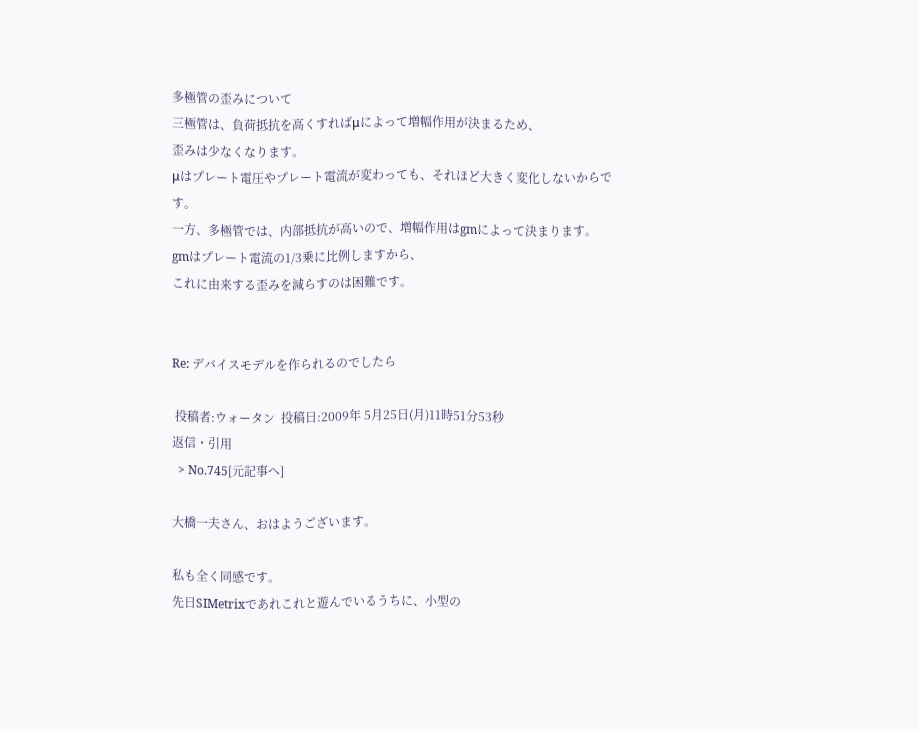多極管の歪みについて
三極管は、負荷抵抗を高くすればμによって増幅作用が決まるため、
歪みは少なくなります。
μはプレート電圧やプレート電流が変わっても、それほど大きく変化しないからです。
一方、多極管では、内部抵抗が高いので、増幅作用はgmによって決まります。
gmはプレート電流の1/3乗に比例しますから、
これに由来する歪みを減らすのは困難です。


Re: デバイスモデルを作られるのでしたら

 投稿者:ウォータン  投稿日:2009年 5月25日(月)11時51分53秒
返信・引用
  > No.745[元記事へ]

大橋一夫さん、おはようございます。

私も全く同感です。
先日SIMetrixであれこれと遊んでいるうちに、小型の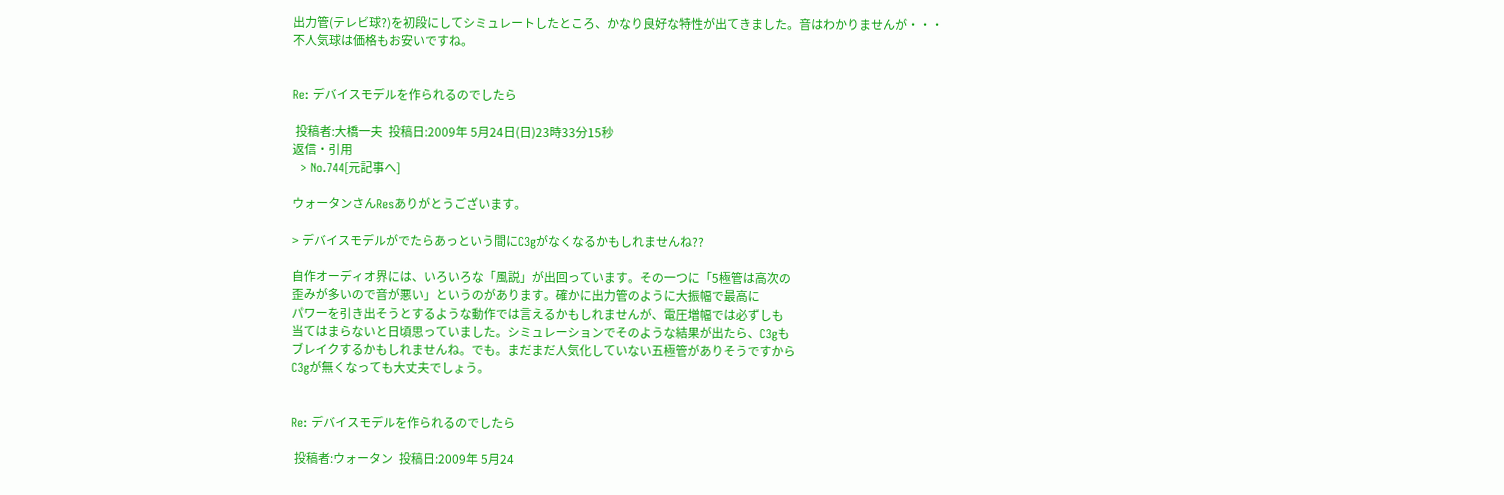出力管(テレビ球?)を初段にしてシミュレートしたところ、かなり良好な特性が出てきました。音はわかりませんが・・・
不人気球は価格もお安いですね。


Re: デバイスモデルを作られるのでしたら

 投稿者:大橋一夫  投稿日:2009年 5月24日(日)23時33分15秒
返信・引用
  > No.744[元記事へ]

ウォータンさんResありがとうございます。

> デバイスモデルがでたらあっという間にC3gがなくなるかもしれませんね??

自作オーディオ界には、いろいろな「風説」が出回っています。その一つに「5極管は高次の
歪みが多いので音が悪い」というのがあります。確かに出力管のように大振幅で最高に
パワーを引き出そうとするような動作では言えるかもしれませんが、電圧増幅では必ずしも
当てはまらないと日頃思っていました。シミュレーションでそのような結果が出たら、C3gも
ブレイクするかもしれませんね。でも。まだまだ人気化していない五極管がありそうですから
C3gが無くなっても大丈夫でしょう。


Re: デバイスモデルを作られるのでしたら

 投稿者:ウォータン  投稿日:2009年 5月24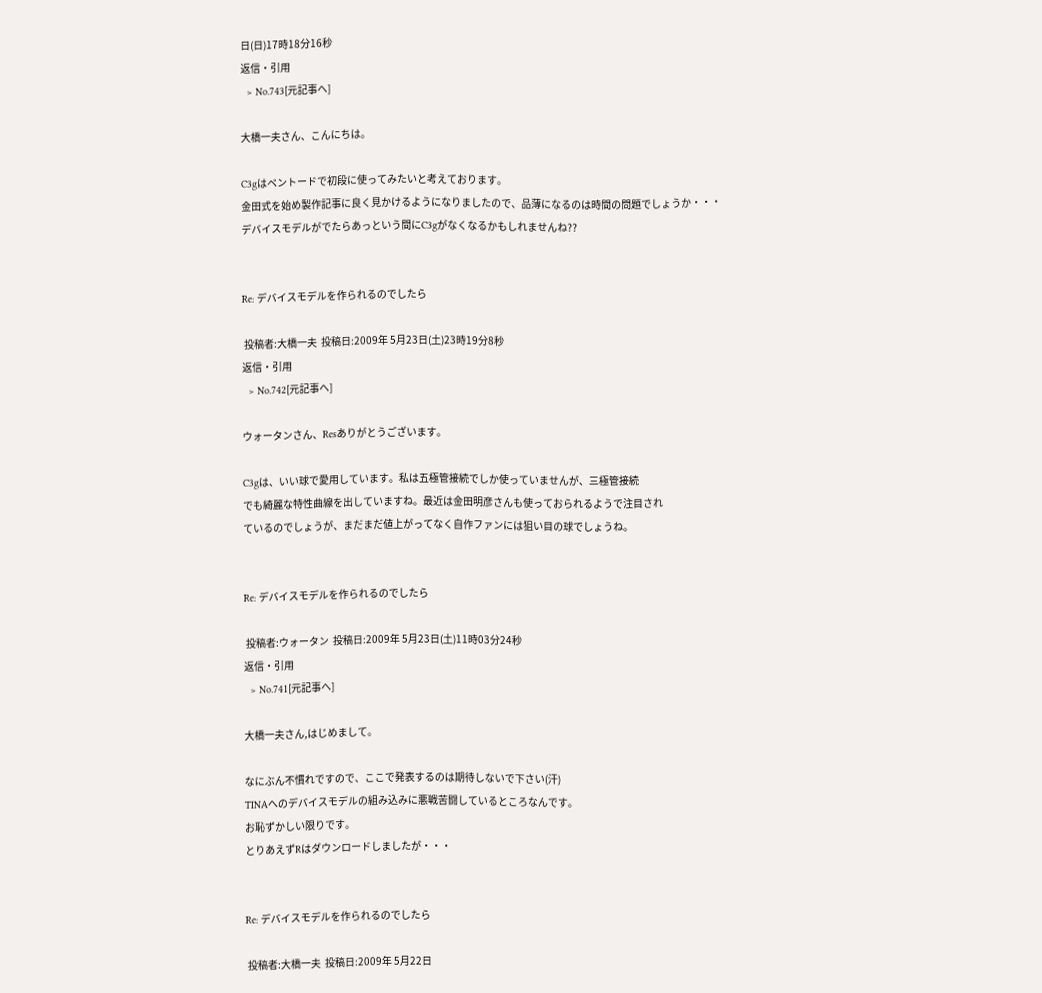日(日)17時18分16秒
返信・引用
  > No.743[元記事へ]

大橋一夫さん、こんにちは。

C3gはペントードで初段に使ってみたいと考えております。
金田式を始め製作記事に良く見かけるようになりましたので、品薄になるのは時間の問題でしょうか・・・
デバイスモデルがでたらあっという間にC3gがなくなるかもしれませんね??


Re: デバイスモデルを作られるのでしたら

 投稿者:大橋一夫  投稿日:2009年 5月23日(土)23時19分8秒
返信・引用
  > No.742[元記事へ]

ウォータンさん、Resありがとうございます。

C3gは、いい球で愛用しています。私は五極管接続でしか使っていませんが、三極管接続
でも綺麗な特性曲線を出していますね。最近は金田明彦さんも使っておられるようで注目され
ているのでしょうが、まだまだ値上がってなく自作ファンには狙い目の球でしょうね。


Re: デバイスモデルを作られるのでしたら

 投稿者:ウォータン  投稿日:2009年 5月23日(土)11時03分24秒
返信・引用
  > No.741[元記事へ]

大橋一夫さん,はじめまして。

なにぶん不慣れですので、ここで発表するのは期待しないで下さい(汗)
TINAへのデバイスモデルの組み込みに悪戦苦闘しているところなんです。
お恥ずかしい限りです。
とりあえずRはダウンロードしましたが・・・


Re: デバイスモデルを作られるのでしたら

 投稿者:大橋一夫  投稿日:2009年 5月22日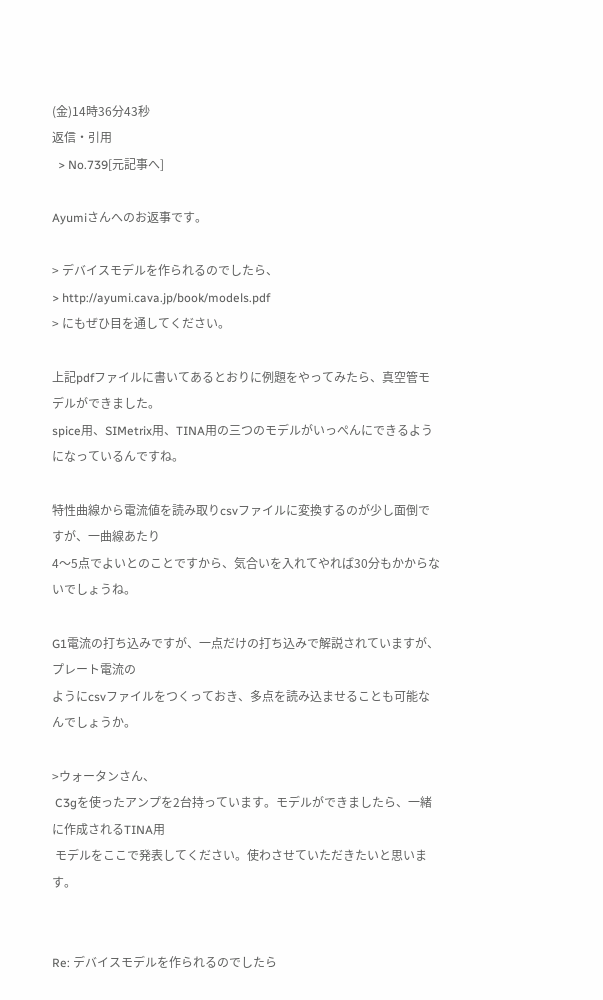(金)14時36分43秒
返信・引用
  > No.739[元記事へ]

Ayumiさんへのお返事です。

> デバイスモデルを作られるのでしたら、
> http://ayumi.cava.jp/book/models.pdf
> にもぜひ目を通してください。

上記pdfファイルに書いてあるとおりに例題をやってみたら、真空管モデルができました。
spice用、SIMetrix用、TINA用の三つのモデルがいっぺんにできるようになっているんですね。

特性曲線から電流値を読み取りcsvファイルに変換するのが少し面倒ですが、一曲線あたり
4〜5点でよいとのことですから、気合いを入れてやれば30分もかからないでしょうね。

G1電流の打ち込みですが、一点だけの打ち込みで解説されていますが、プレート電流の
ようにcsvファイルをつくっておき、多点を読み込ませることも可能なんでしょうか。

>ウォータンさん、
 C3gを使ったアンプを2台持っています。モデルができましたら、一緒に作成されるTINA用
 モデルをここで発表してください。使わさせていただきたいと思います。


Re: デバイスモデルを作られるのでしたら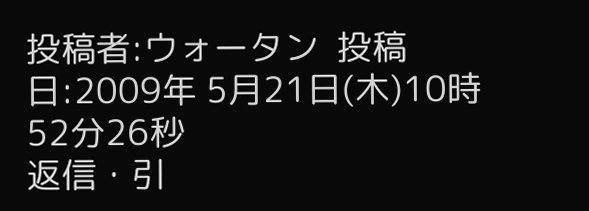投稿者:ウォータン  投稿日:2009年 5月21日(木)10時52分26秒
返信・引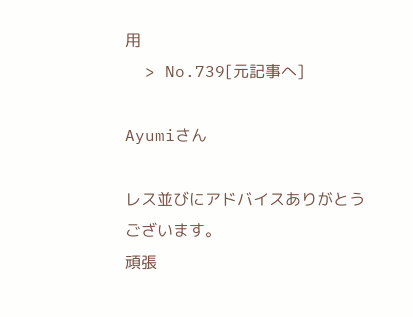用
  > No.739[元記事へ]

Ayumiさん

レス並びにアドバイスありがとうございます。
頑張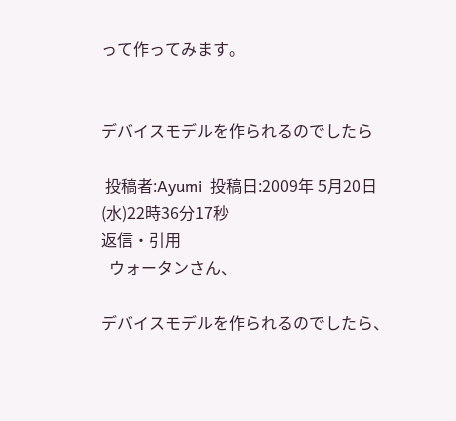って作ってみます。


デバイスモデルを作られるのでしたら

 投稿者:Ayumi  投稿日:2009年 5月20日(水)22時36分17秒
返信・引用
  ウォータンさん、

デバイスモデルを作られるのでしたら、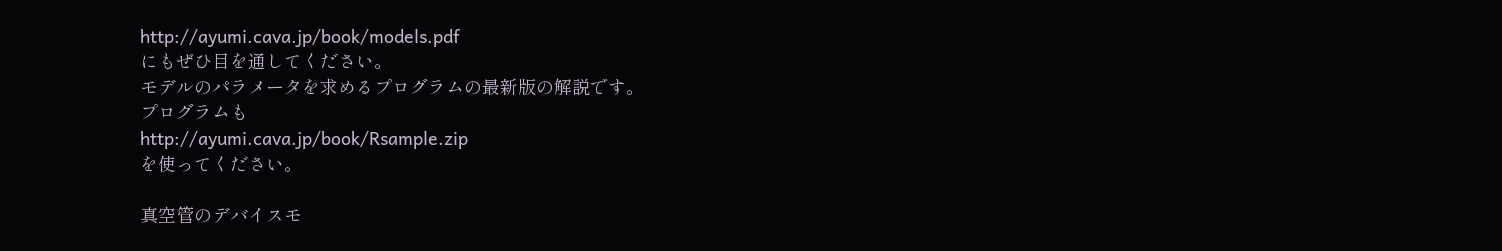http://ayumi.cava.jp/book/models.pdf
にもぜひ目を通してください。
モデルのパラメータを求めるプログラムの最新版の解説です。
プログラムも
http://ayumi.cava.jp/book/Rsample.zip
を使ってください。

真空管のデバイスモ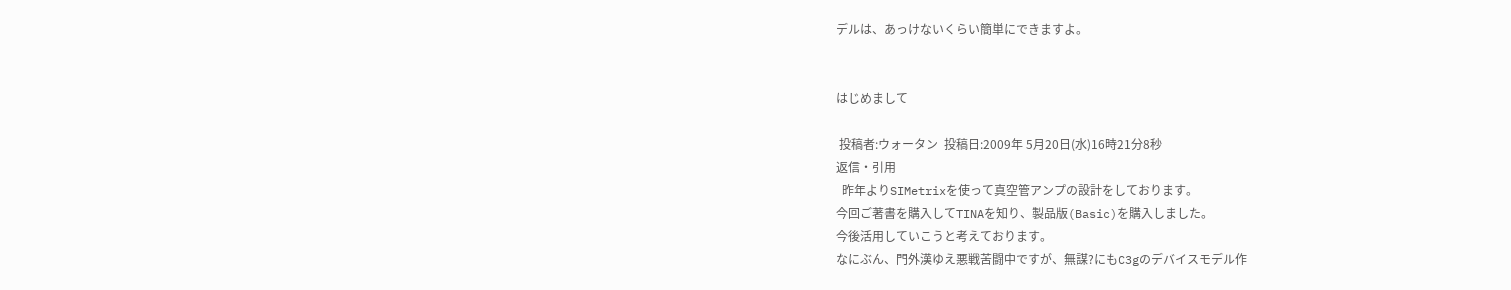デルは、あっけないくらい簡単にできますよ。


はじめまして

 投稿者:ウォータン  投稿日:2009年 5月20日(水)16時21分8秒
返信・引用
  昨年よりSIMetrixを使って真空管アンプの設計をしております。
今回ご著書を購入してTINAを知り、製品版(Basic)を購入しました。
今後活用していこうと考えております。
なにぶん、門外漢ゆえ悪戦苦闘中ですが、無謀?にもC3gのデバイスモデル作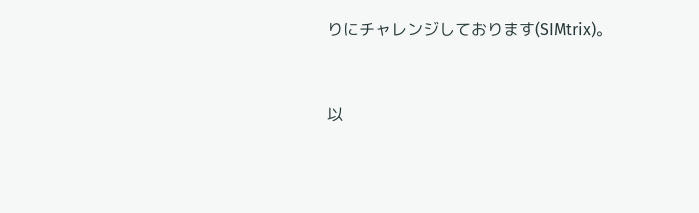りにチャレンジしております(SIMtrix)。


以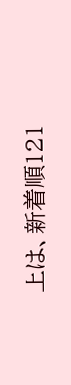上は、新着順121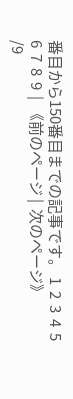番目から150番目までの記事です。 1  2  3  4  5  6  7  8  9  |  《前のページ |  次のページ》
/9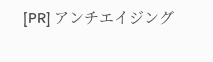[PR] アンチエイジング